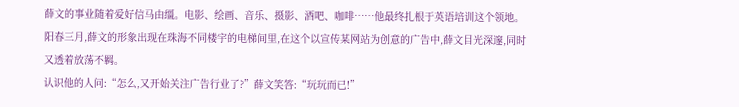薛文的事业随着爱好信马由缰。电影、绘画、音乐、摄影、酒吧、咖啡……他最终扎根于英语培训这个领地。
阳春三月,薛文的形象出现在珠海不同楼宇的电梯间里,在这个以宣传某网站为创意的广告中,薛文目光深邃,同时又透着放荡不羁。
认识他的人问:“怎么,又开始关注广告行业了?”薛文笑答:“玩玩而已!”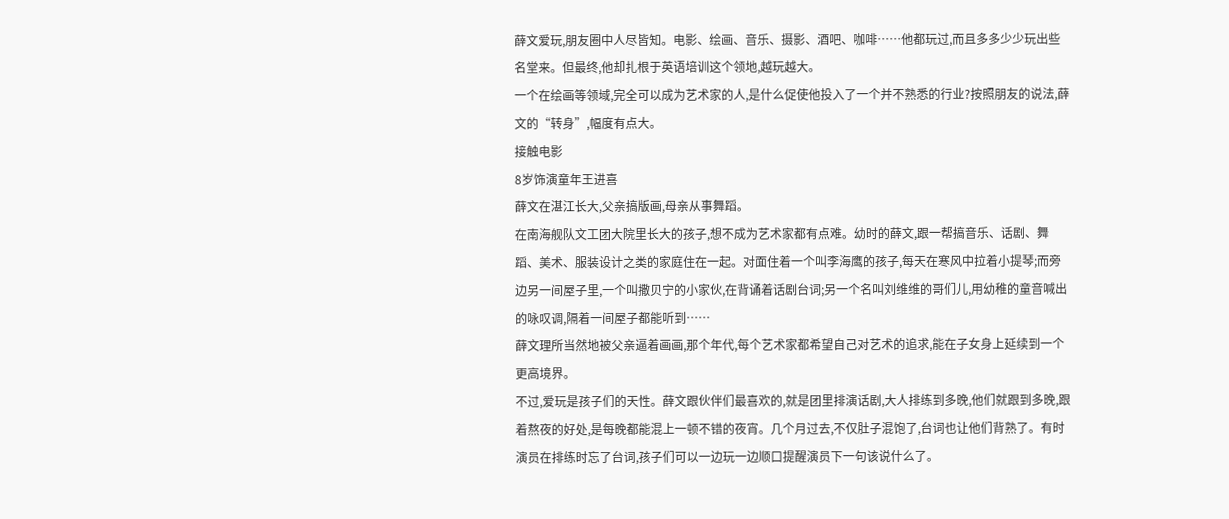薛文爱玩,朋友圈中人尽皆知。电影、绘画、音乐、摄影、酒吧、咖啡……他都玩过,而且多多少少玩出些名堂来。但最终,他却扎根于英语培训这个领地,越玩越大。
一个在绘画等领域,完全可以成为艺术家的人,是什么促使他投入了一个并不熟悉的行业?按照朋友的说法,薛文的“转身”,幅度有点大。
接触电影
8岁饰演童年王进喜
薛文在湛江长大,父亲搞版画,母亲从事舞蹈。
在南海舰队文工团大院里长大的孩子,想不成为艺术家都有点难。幼时的薛文,跟一帮搞音乐、话剧、舞蹈、美术、服装设计之类的家庭住在一起。对面住着一个叫李海鹰的孩子,每天在寒风中拉着小提琴;而旁边另一间屋子里,一个叫撒贝宁的小家伙,在背诵着话剧台词;另一个名叫刘维维的哥们儿,用幼稚的童音喊出的咏叹调,隔着一间屋子都能听到……
薛文理所当然地被父亲逼着画画,那个年代,每个艺术家都希望自己对艺术的追求,能在子女身上延续到一个更高境界。
不过,爱玩是孩子们的天性。薛文跟伙伴们最喜欢的,就是团里排演话剧,大人排练到多晚,他们就跟到多晚,跟着熬夜的好处,是每晚都能混上一顿不错的夜宵。几个月过去,不仅肚子混饱了,台词也让他们背熟了。有时演员在排练时忘了台词,孩子们可以一边玩一边顺口提醒演员下一句该说什么了。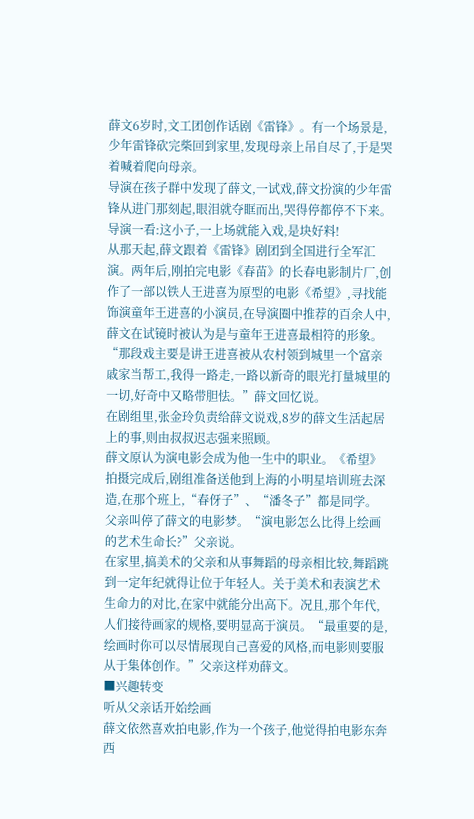薛文6岁时,文工团创作话剧《雷锋》。有一个场景是,少年雷锋砍完柴回到家里,发现母亲上吊自尽了,于是哭着喊着爬向母亲。
导演在孩子群中发现了薛文,一试戏,薛文扮演的少年雷锋从进门那刻起,眼泪就夺眶而出,哭得停都停不下来。导演一看:这小子,一上场就能入戏,是块好料!
从那天起,薛文跟着《雷锋》剧团到全国进行全军汇演。两年后,刚拍完电影《春苗》的长春电影制片厂,创作了一部以铁人王进喜为原型的电影《希望》,寻找能饰演童年王进喜的小演员,在导演圈中推荐的百余人中,薛文在试镜时被认为是与童年王进喜最相符的形象。
“那段戏主要是讲王进喜被从农村领到城里一个富亲戚家当帮工,我得一路走,一路以新奇的眼光打量城里的一切,好奇中又略带胆怯。”薛文回忆说。
在剧组里,张金玲负责给薛文说戏,8岁的薛文生活起居上的事,则由叔叔迟志强来照顾。
薛文原认为演电影会成为他一生中的职业。《希望》拍摄完成后,剧组准备送他到上海的小明星培训班去深造,在那个班上,“春伢子”、“潘冬子”都是同学。
父亲叫停了薛文的电影梦。“演电影怎么比得上绘画的艺术生命长?”父亲说。
在家里,搞美术的父亲和从事舞蹈的母亲相比较,舞蹈跳到一定年纪就得让位于年轻人。关于美术和表演艺术生命力的对比,在家中就能分出高下。况且,那个年代,人们接待画家的规格,要明显高于演员。“最重要的是,绘画时你可以尽情展现自己喜爱的风格,而电影则要服从于集体创作。”父亲这样劝薛文。
■兴趣转变
听从父亲话开始绘画
薛文依然喜欢拍电影,作为一个孩子,他觉得拍电影东奔西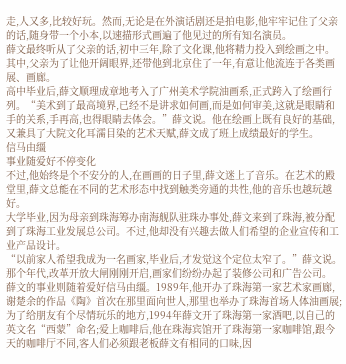走,人又多,比较好玩。然而,无论是在外演话剧还是拍电影,他牢牢记住了父亲的话,随身带一个小本,以速描形式画遍了他见过的所有知名演员。
薛文最终听从了父亲的话,初中三年,除了文化课,他将精力投入到绘画之中。其中,父亲为了让他开阔眼界,还带他到北京住了一年,有意让他流连于各类画展、画廊。
高中毕业后,薛文顺理成章地考入了广州美术学院油画系,正式跨入了绘画行列。“美术到了最高境界,已经不是讲求如何画,而是如何审美,这就是眼睛和手的关系,手再高,也得眼睛去体会。”薛文说。他在绘画上既有良好的基础,又兼具了大院文化耳濡目染的艺术天赋,薛文成了班上成绩最好的学生。
信马由缰
事业随爱好不停变化
不过,他始终是个不安分的人,在画画的日子里,薛文迷上了音乐。在艺术的殿堂里,薛文总能在不同的艺术形态中找到触类旁通的共性,他的音乐也越玩越好。
大学毕业,因为母亲到珠海筹办南海舰队驻珠办事处,薛文来到了珠海,被分配到了珠海工业发展总公司。不过,他却没有兴趣去做人们希望的企业宣传和工业产品设计。
“以前家人希望我成为一名画家,毕业后,才发觉这个定位太窄了。”薛文说。那个年代,改革开放大闸刚刚开启,画家们纷纷办起了装修公司和广告公司。
薛文的事业则随着爱好信马由缰。1989年,他开办了珠海第一家艺术家画廊,谢楚余的作品《陶》首次在那里面向世人,那里也举办了珠海首场人体油画展;为了给朋友有个尽情玩乐的地方,1994年薛文开了珠海第一家酒吧,以自己的英文名“西蒙”命名;爱上咖啡后,他在珠海宾馆开了珠海第一家咖啡馆,跟今天的咖啡厅不同,客人们必须跟老板薛文有相同的口味,因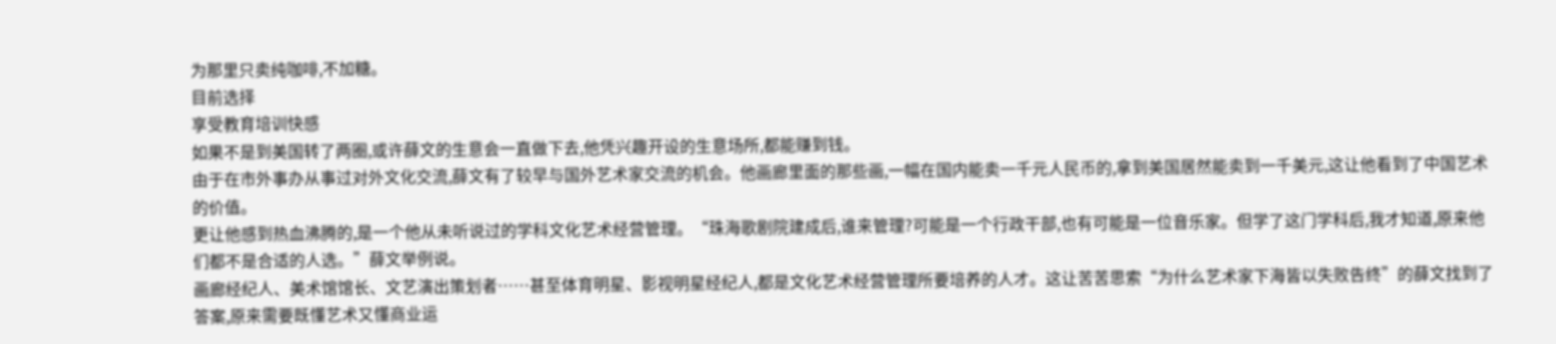为那里只卖纯咖啡,不加糖。
目前选择
享受教育培训快感
如果不是到美国转了两圈,或许薛文的生意会一直做下去,他凭兴趣开设的生意场所,都能赚到钱。
由于在市外事办从事过对外文化交流,薛文有了较早与国外艺术家交流的机会。他画廊里面的那些画,一幅在国内能卖一千元人民币的,拿到美国居然能卖到一千美元,这让他看到了中国艺术的价值。
更让他感到热血沸腾的,是一个他从未听说过的学科文化艺术经营管理。“珠海歌剧院建成后,谁来管理?可能是一个行政干部,也有可能是一位音乐家。但学了这门学科后,我才知道,原来他们都不是合适的人选。”薛文举例说。
画廊经纪人、美术馆馆长、文艺演出策划者……甚至体育明星、影视明星经纪人,都是文化艺术经营管理所要培养的人才。这让苦苦思索“为什么艺术家下海皆以失败告终”的薛文找到了答案,原来需要既懂艺术又懂商业运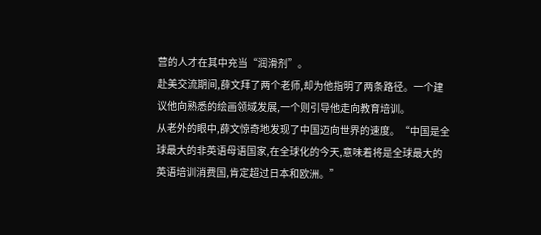营的人才在其中充当“润滑剂”。
赴美交流期间,薛文拜了两个老师,却为他指明了两条路径。一个建议他向熟悉的绘画领域发展,一个则引导他走向教育培训。
从老外的眼中,薛文惊奇地发现了中国迈向世界的速度。“中国是全球最大的非英语母语国家,在全球化的今天,意味着将是全球最大的英语培训消费国,肯定超过日本和欧洲。”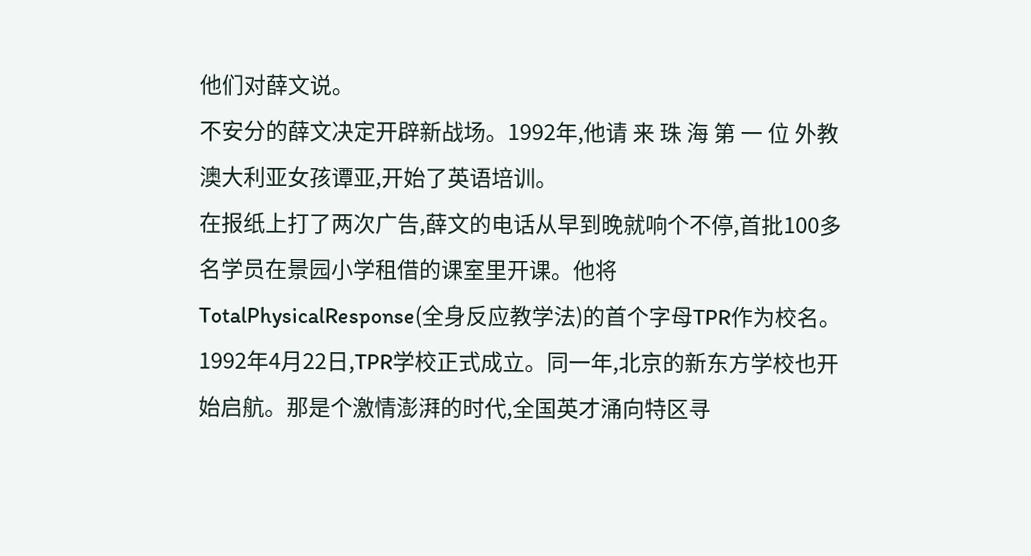他们对薛文说。
不安分的薛文决定开辟新战场。1992年,他请 来 珠 海 第 一 位 外教澳大利亚女孩谭亚,开始了英语培训。
在报纸上打了两次广告,薛文的电话从早到晚就响个不停,首批100多名学员在景园小学租借的课室里开课。他将TotalPhysicalResponse(全身反应教学法)的首个字母TPR作为校名。
1992年4月22日,TPR学校正式成立。同一年,北京的新东方学校也开始启航。那是个激情澎湃的时代,全国英才涌向特区寻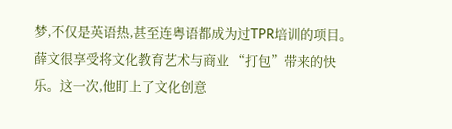梦,不仅是英语热,甚至连粤语都成为过TPR培训的项目。
薛文很享受将文化教育艺术与商业 “打包”带来的快乐。这一次,他盯上了文化创意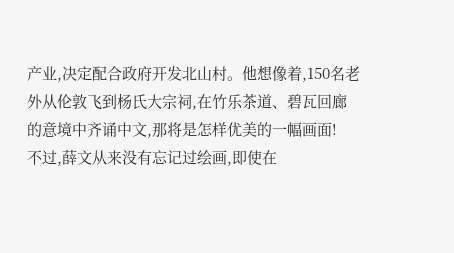产业,决定配合政府开发北山村。他想像着,150名老外从伦敦飞到杨氏大宗祠,在竹乐茶道、碧瓦回廊的意境中齐诵中文,那将是怎样优美的一幅画面!
不过,薛文从来没有忘记过绘画,即使在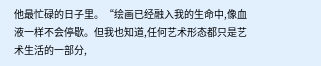他最忙碌的日子里。“绘画已经融入我的生命中,像血液一样不会停歇。但我也知道,任何艺术形态都只是艺术生活的一部分,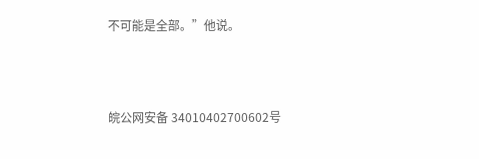不可能是全部。”他说。



皖公网安备 34010402700602号